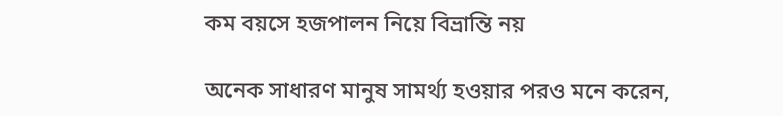কম বয়সে হজপালন নিয়ে বিভ্রান্তি নয়

অনেক সাধারণ মানুষ সামর্থ্য হওয়ার পরও মনে করেন,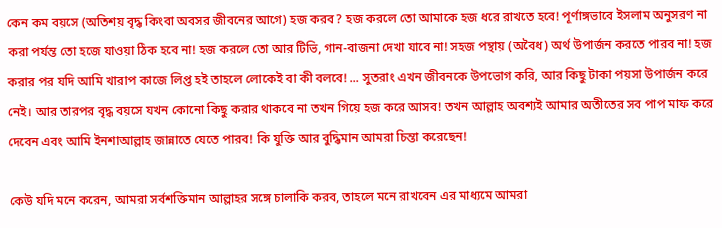কেন কম বয়সে (অতিশয় বৃদ্ধ কিংবা অবসর জীবনের আগে) হজ করব? হজ করলে তো আমাকে হজ ধরে রাখতে হবে! পূর্ণাঙ্গভাবে ইসলাম অনুসরণ না করা পর্যন্ত তো হজে যাওয়া ঠিক হবে না! হজ করলে তো আর টিভি, গান-বাজনা দেখা যাবে না! সহজ পন্থায় (অবৈধ) অর্থ উপার্জন করতে পারব না! হজ করার পর যদি আমি খারাপ কাজে লিপ্ত হই তাহলে লোকেই বা কী বলবে! ... সুতরাং এখন জীবনকে উপভোগ করি, আর কিছু টাকা পয়সা উপার্জন করে নেই। আর তারপর বৃদ্ধ বয়সে যখন কোনো কিছু করার থাকবে না তখন গিয়ে হজ করে আসব! তখন আল্লাহ অবশ্যই আমার অতীতের সব পাপ মাফ করে দেবেন এবং আমি ইনশাআল্লাহ জান্নাতে যেতে পারব! কি যুক্তি আর বুদ্ধিমান আমরা চিন্তা করেছেন!

কেউ যদি মনে করেন, আমরা সর্বশক্তিমান আল্লাহর সঙ্গে চালাকি করব, তাহলে মনে রাখবেন এর মাধ্যমে আমরা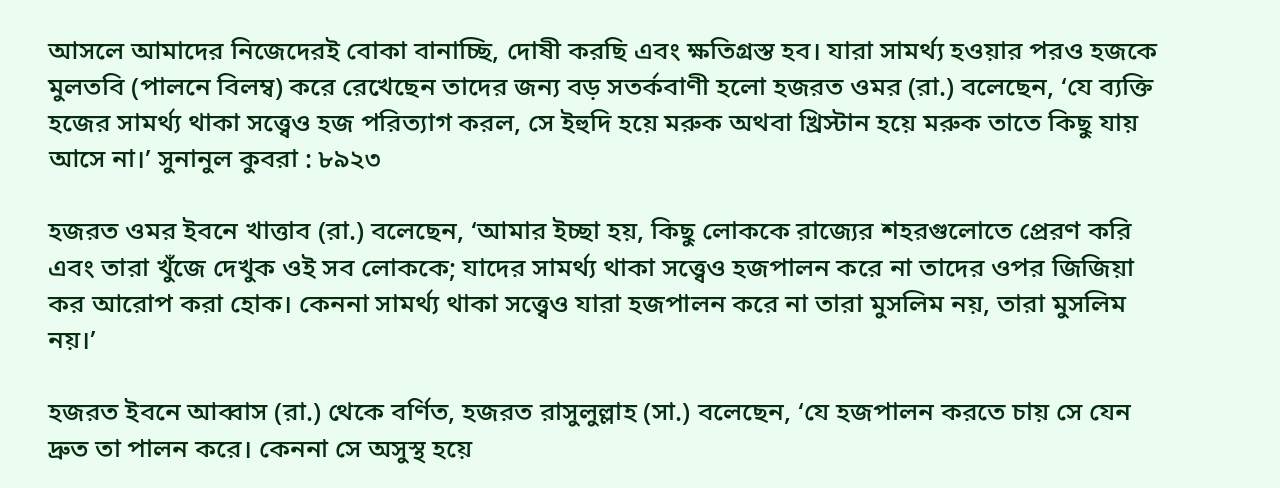আসলে আমাদের নিজেদেরই বোকা বানাচ্ছি, দোষী করছি এবং ক্ষতিগ্রস্ত হব। যারা সামর্থ্য হওয়ার পরও হজকে মুলতবি (পালনে বিলম্ব) করে রেখেছেন তাদের জন্য বড় সতর্কবাণী হলো হজরত ওমর (রা.) বলেছেন, ‘যে ব্যক্তি হজের সামর্থ্য থাকা সত্ত্বেও হজ পরিত্যাগ করল, সে ইহুদি হয়ে মরুক অথবা খ্রিস্টান হয়ে মরুক তাতে কিছু যায় আসে না।’ সুনানুল কুবরা : ৮৯২৩

হজরত ওমর ইবনে খাত্তাব (রা.) বলেছেন, ‘আমার ইচ্ছা হয়, কিছু লোককে রাজ্যের শহরগুলোতে প্রেরণ করি এবং তারা খুঁজে দেখুক ওই সব লোককে; যাদের সামর্থ্য থাকা সত্ত্বেও হজপালন করে না তাদের ওপর জিজিয়া কর আরোপ করা হোক। কেননা সামর্থ্য থাকা সত্ত্বেও যারা হজপালন করে না তারা মুসলিম নয়, তারা মুসলিম নয়।’

হজরত ইবনে আব্বাস (রা.) থেকে বর্ণিত, হজরত রাসুলুল্লাহ (সা.) বলেছেন, ‘যে হজপালন করতে চায় সে যেন দ্রুত তা পালন করে। কেননা সে অসুস্থ হয়ে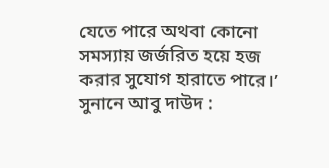যেতে পারে অথবা কোনো সমস্যায় জর্জরিত হয়ে হজ করার সুযোগ হারাতে পারে।’ সুনানে আবু দাউদ :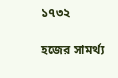১৭৩২

হজের সামর্থ্য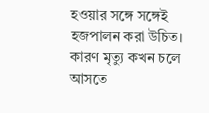হওয়ার সঙ্গে সঙ্গেই হজপালন করা উচিত। কারণ মৃত্যু কখন চলে আসতে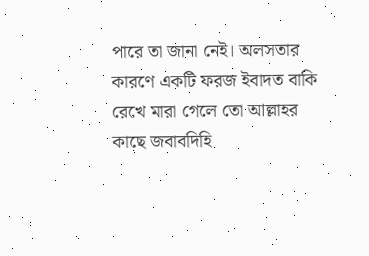পারে তা জানা নেই। অলসতার কারণে একটি ফরজ ইবাদত বাকি রেখে মারা গেলে তো আল্লাহর কাছে জবাবদিহি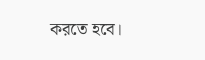করতে হবে।